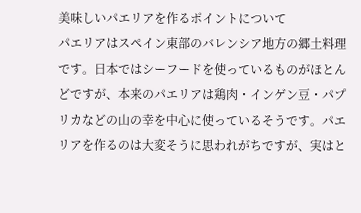美味しいパエリアを作るポイントについて
パエリアはスペイン東部のバレンシア地方の郷土料理です。日本ではシーフードを使っているものがほとんどですが、本来のパエリアは鶏肉・インゲン豆・パプリカなどの山の幸を中心に使っているそうです。パエリアを作るのは大変そうに思われがちですが、実はと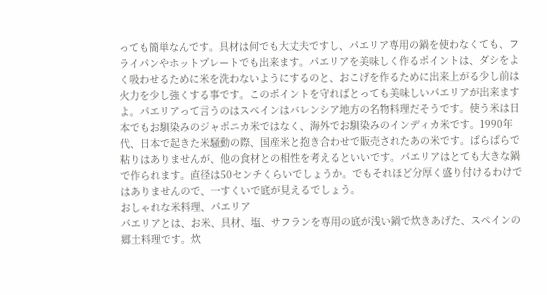っても簡単なんです。具材は何でも大丈夫ですし、パエリア専用の鍋を使わなくても、フライパンやホットプレートでも出来ます。パエリアを美味しく作るポイントは、ダシをよく吸わせるために米を洗わないようにするのと、おこげを作るために出来上がる少し前は火力を少し強くする事です。このポイントを守ればとっても美味しいパエリアが出来ますよ。パエリアって言うのはスペインはバレンシア地方の名物料理だそうです。使う米は日本でもお馴染みのジャポニカ米ではなく、海外でお馴染みのインディカ米です。1990年代、日本で起きた米騒動の際、国産米と抱き合わせで販売されたあの米です。ぱらぱらで粘りはありませんが、他の食材との相性を考えるといいです。パエリアはとても大きな鍋で作られます。直径は50センチくらいでしょうか。でもそれほど分厚く盛り付けるわけではありませんので、一すくいで底が見えるでしょう。
おしゃれな米料理、パエリア
パエリアとは、お米、具材、塩、サフランを専用の底が浅い鍋で炊きあげた、スペインの郷土料理です。炊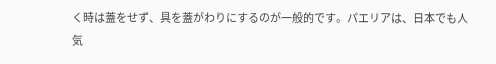く時は蓋をせず、具を蓋がわりにするのが一般的です。パエリアは、日本でも人気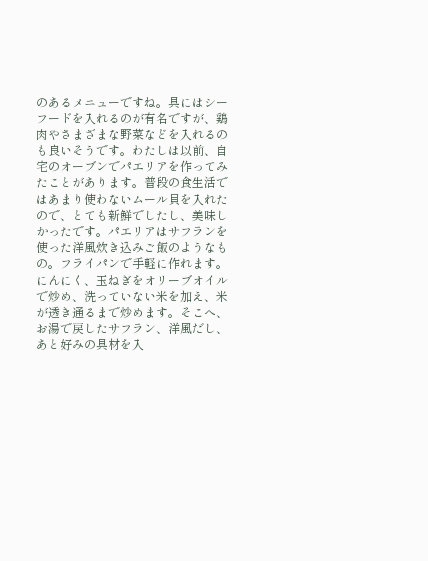のあるメニューですね。具にはシーフードを入れるのが有名ですが、鶏肉やさまざまな野菜などを入れるのも良いそうです。わたしは以前、自宅のオーブンでパエリアを作ってみたことがあります。普段の食生活ではあまり使わないムール貝を入れたので、とても新鮮でしたし、美味しかったです。パエリアはサフランを使った洋風炊き込みご飯のようなもの。フライパンで手軽に作れます。にんにく、玉ねぎをオリーブオイルで炒め、洗っていない米を加え、米が透き通るまで炒めます。そこへ、お湯で戻したサフラン、洋風だし、あと好みの具材を入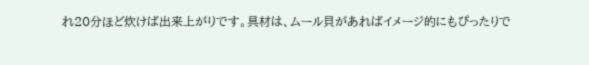れ20分ほど炊けば出来上がりです。具材は、ムール貝があればイメージ的にもぴったりで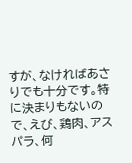すが、なければあさりでも十分です。特に決まりもないので、えび、鶏肉、アスパラ、何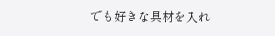でも好きな具材を入れ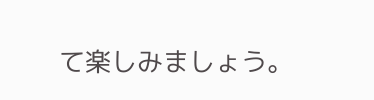て楽しみましょう。